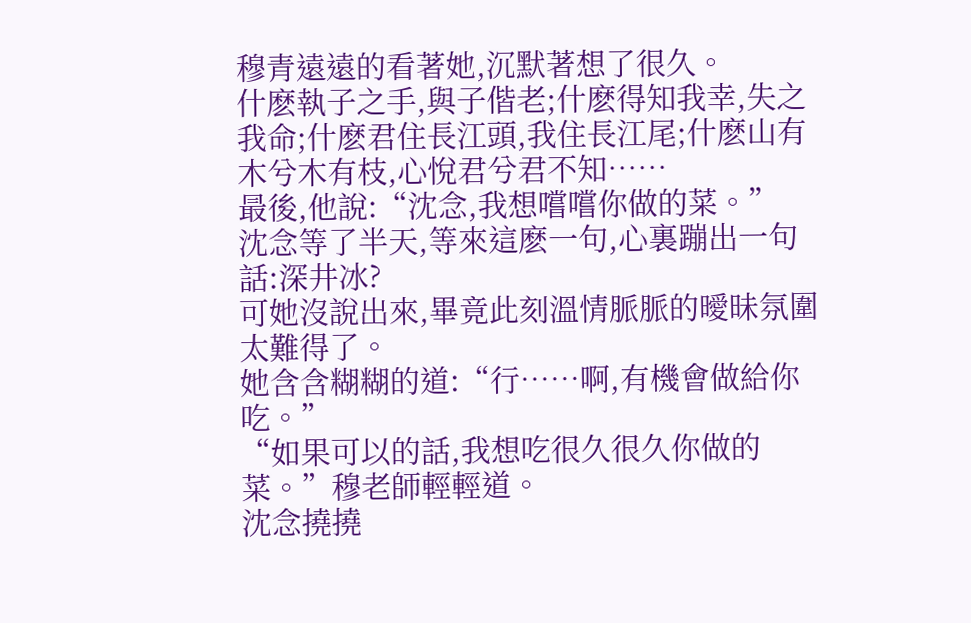穆青遠遠的看著她,沉默著想了很久。
什麽執子之手,與子偕老;什麽得知我幸,失之我命;什麽君住長江頭,我住長江尾;什麽山有木兮木有枝,心悅君兮君不知……
最後,他說:“沈念,我想嚐嚐你做的菜。”
沈念等了半天,等來這麽一句,心裏蹦出一句話:深井冰?
可她沒說出來,畢竟此刻溫情脈脈的曖昧氛圍太難得了。
她含含糊糊的道:“行……啊,有機會做給你吃。”
“如果可以的話,我想吃很久很久你做的菜。”穆老師輕輕道。
沈念撓撓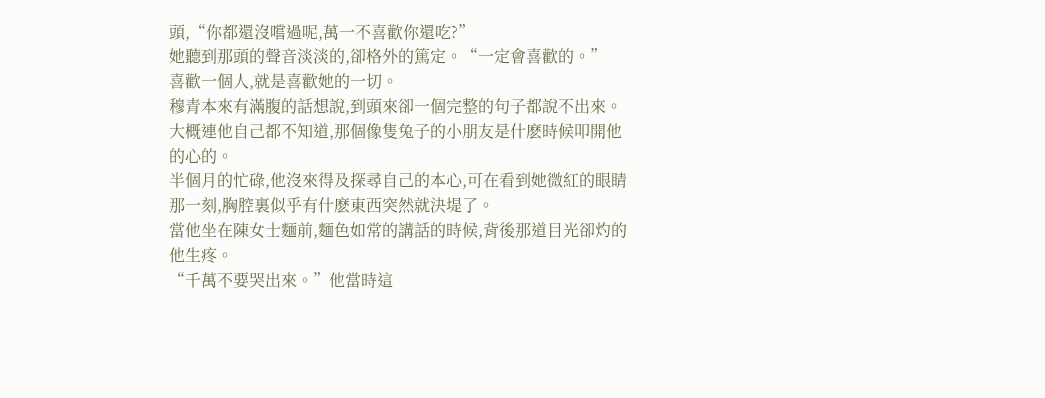頭,“你都還沒嚐過呢,萬一不喜歡你還吃?”
她聽到那頭的聲音淡淡的,卻格外的篤定。“一定會喜歡的。”
喜歡一個人,就是喜歡她的一切。
穆青本來有滿腹的話想說,到頭來卻一個完整的句子都說不出來。
大概連他自己都不知道,那個像隻兔子的小朋友是什麽時候叩開他的心的。
半個月的忙碌,他沒來得及探尋自己的本心,可在看到她微紅的眼睛那一刻,胸腔裏似乎有什麽東西突然就決堤了。
當他坐在陳女士麵前,麵色如常的講話的時候,背後那道目光卻灼的他生疼。
“千萬不要哭出來。”他當時這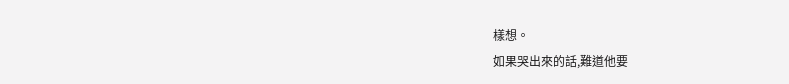樣想。
如果哭出來的話,難道他要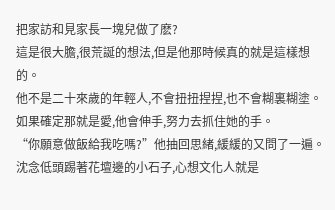把家訪和見家長一塊兒做了麽?
這是很大膽,很荒誕的想法,但是他那時候真的就是這樣想的。
他不是二十來歲的年輕人,不會扭扭捏捏,也不會糊裏糊塗。
如果確定那就是愛,他會伸手,努力去抓住她的手。
“你願意做飯給我吃嗎?”他抽回思緒,緩緩的又問了一遍。
沈念低頭踢著花壇邊的小石子,心想文化人就是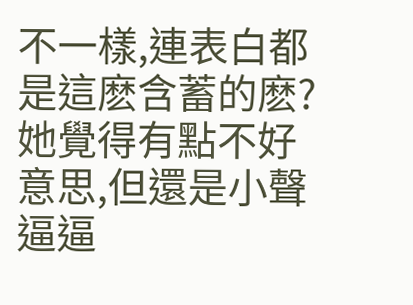不一樣,連表白都是這麽含蓄的麽?
她覺得有點不好意思,但還是小聲逼逼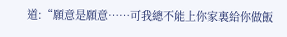道:“願意是願意……可我總不能上你家裏給你做飯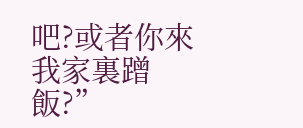吧?或者你來我家裏蹭飯?”